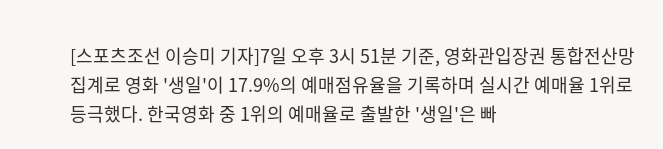[스포츠조선 이승미 기자]7일 오후 3시 51분 기준, 영화관입장권 통합전산망 집계로 영화 '생일'이 17.9%의 예매점유율을 기록하며 실시간 예매율 1위로 등극했다. 한국영화 중 1위의 예매율로 출발한 '생일'은 빠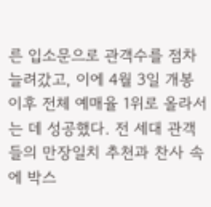른 입소문으로 관객수를 점차 늘려갔고, 이에 4월 3일 개봉 이후 전체 예매율 1위로 올라서는 데 성공했다. 전 세대 관객들의 만장일치 추천과 찬사 속에 박스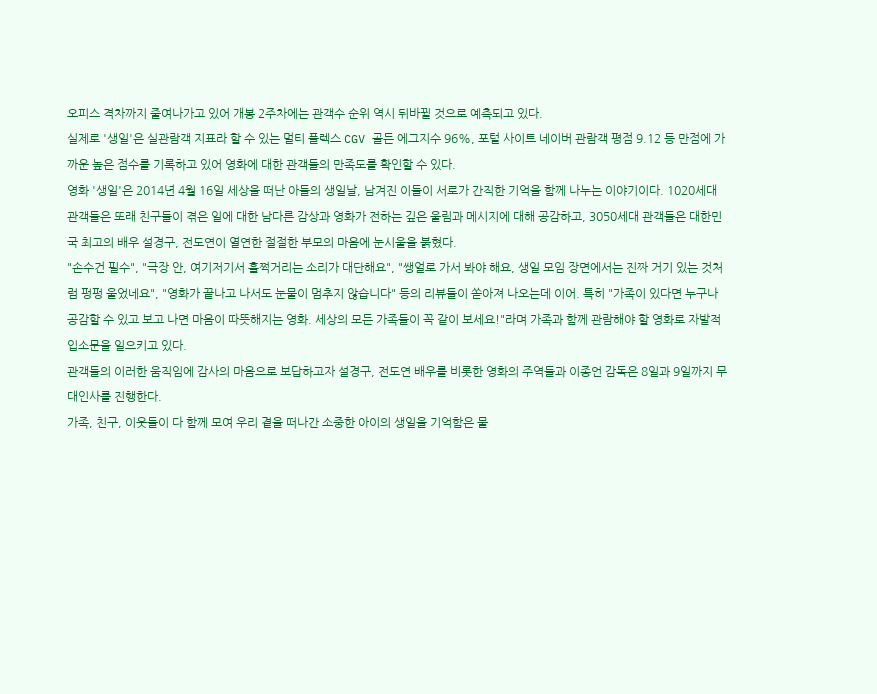오피스 격차까지 줄여나가고 있어 개봉 2주차에는 관객수 순위 역시 뒤바뀔 것으로 예측되고 있다.
실제로 '생일'은 실관람객 지표라 할 수 있는 멀티 플렉스 CGV 골든 에그지수 96%, 포털 사이트 네이버 관람객 평점 9.12 등 만점에 가까운 높은 점수를 기록하고 있어 영화에 대한 관객들의 만족도를 확인할 수 있다.
영화 '생일'은 2014년 4월 16일 세상을 떠난 아들의 생일날, 남겨진 이들이 서로가 간직한 기억을 함께 나누는 이야기이다. 1020세대 관객들은 또래 친구들이 겪은 일에 대한 남다른 감상과 영화가 전하는 깊은 울림과 메시지에 대해 공감하고, 3050세대 관객들은 대한민국 최고의 배우 설경구, 전도연이 열연한 절절한 부모의 마음에 눈시울을 붉혔다.
"손수건 필수", "극장 안, 여기저기서 훌쩍거리는 소리가 대단해요", "쌩얼로 가서 봐야 해요, 생일 모임 장면에서는 진짜 거기 있는 것처럼 펑펑 울었네요", "영화가 끝나고 나서도 눈물이 멈추지 않습니다" 등의 리뷰들이 쏟아져 나오는데 이어. 특히 "가족이 있다면 누구나 공감할 수 있고 보고 나면 마음이 따뜻해지는 영화. 세상의 모든 가족들이 꼭 같이 보세요!"라며 가족과 함께 관람해야 할 영화로 자발적 입소문을 일으키고 있다.
관객들의 이러한 움직임에 감사의 마음으로 보답하고자 설경구, 전도연 배우를 비롯한 영화의 주역들과 이종언 감독은 8일과 9일까지 무대인사를 진행한다.
가족, 친구, 이웃들이 다 함께 모여 우리 곁을 떠나간 소중한 아이의 생일을 기억함은 물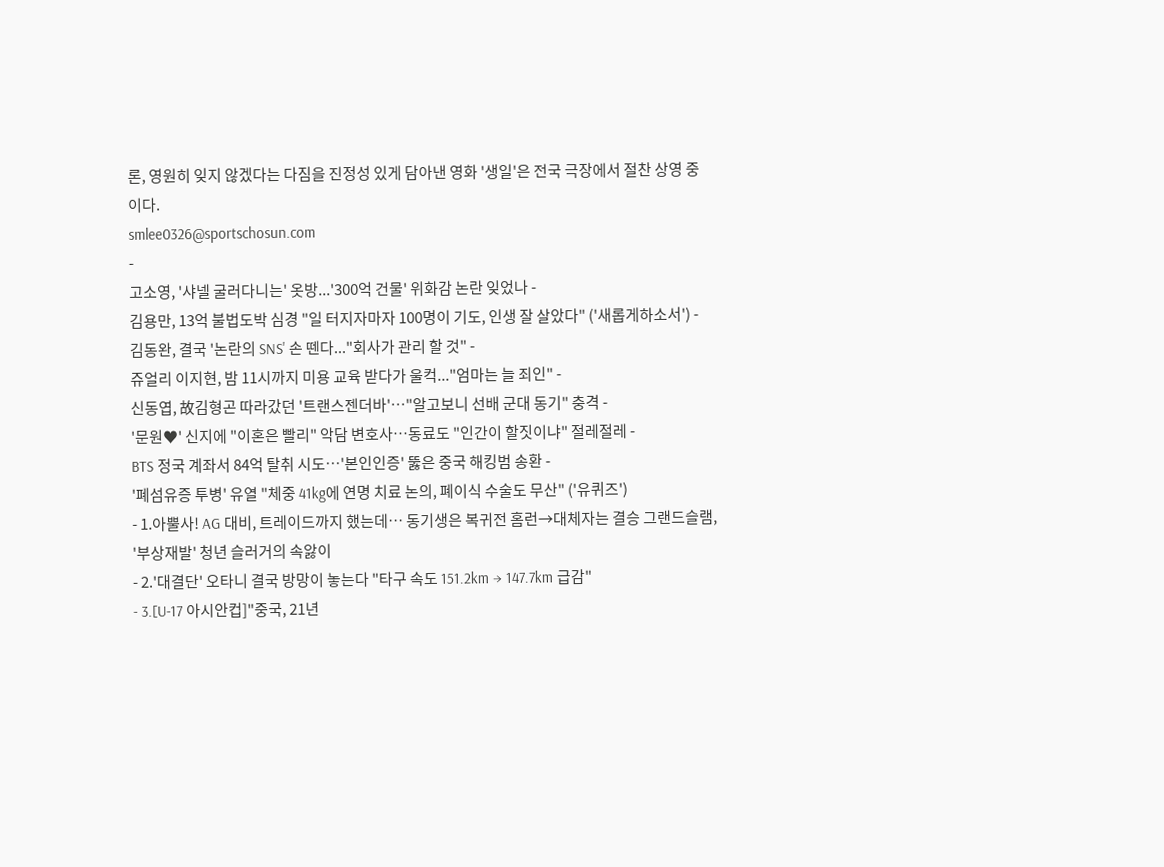론, 영원히 잊지 않겠다는 다짐을 진정성 있게 담아낸 영화 '생일'은 전국 극장에서 절찬 상영 중이다.
smlee0326@sportschosun.com
-
고소영, '샤넬 굴러다니는' 옷방...'300억 건물' 위화감 논란 잊었나 -
김용만, 13억 불법도박 심경 "일 터지자마자 100명이 기도, 인생 잘 살았다" ('새롭게하소서') -
김동완, 결국 '논란의 SNS' 손 뗀다..."회사가 관리 할 것" -
쥬얼리 이지현, 밤 11시까지 미용 교육 받다가 울컥..."엄마는 늘 죄인" -
신동엽, 故김형곤 따라갔던 '트랜스젠더바'…"알고보니 선배 군대 동기" 충격 -
'문원♥' 신지에 "이혼은 빨리" 악담 변호사…동료도 "인간이 할짓이냐" 절레절레 -
BTS 정국 계좌서 84억 탈취 시도…'본인인증' 뚫은 중국 해킹범 송환 -
'폐섬유증 투병' 유열 "체중 41kg에 연명 치료 논의, 폐이식 수술도 무산" ('유퀴즈')
- 1.아뿔사! AG 대비, 트레이드까지 했는데… 동기생은 복귀전 홈런→대체자는 결승 그랜드슬램, '부상재발' 청년 슬러거의 속앓이
- 2.'대결단' 오타니 결국 방망이 놓는다 "타구 속도 151.2km → 147.7km 급감"
- 3.[U-17 아시안컵]"중국, 21년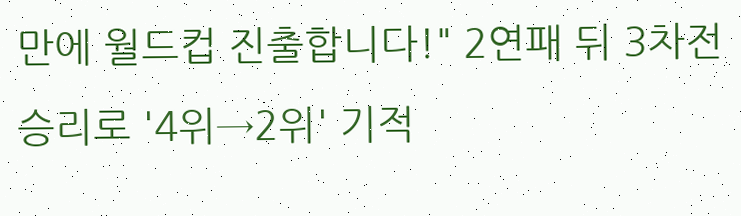만에 월드컵 진출합니다!" 2연패 뒤 3차전 승리로 '4위→2위' 기적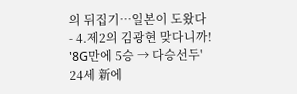의 뒤집기…일본이 도왔다
- 4.제2의 김광현 맞다니까! '8G만에 5승 → 다승선두' 24세 新에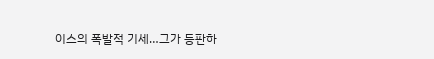이스의 폭발적 기세…그가 등판하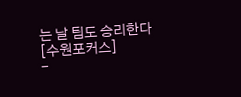는 날 팀도 승리한다 [수원포커스]
-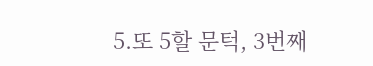5.또 5할 문턱, 3번째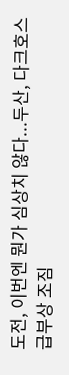도전, 이번엔 뭔가 심상치 않다...두산, 다크호스 급부상 조짐